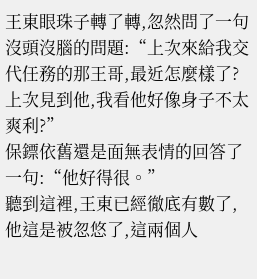王東眼珠子轉了轉,忽然問了一句沒頭沒腦的問題:“上次來給我交代任務的那王哥,最近怎麼樣了?上次見到他,我看他好像身子不太爽利?”
保鏢依舊還是面無表情的回答了一句:“他好得很。”
聽到這裡,王東已經徹底有數了,他這是被忽悠了,這兩個人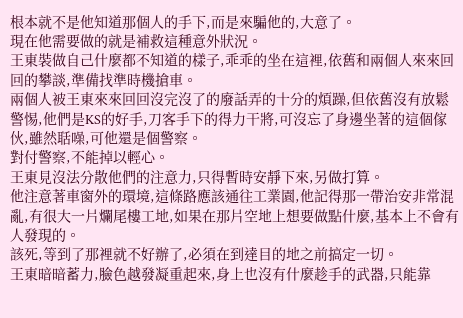根本就不是他知道那個人的手下,而是來騙他的,大意了。
現在他需要做的就是補救這種意外狀況。
王東裝做自己什麼都不知道的樣子,乖乖的坐在這裡,依舊和兩個人來來回回的攀談,準備找準時機搶車。
兩個人被王東來來回回沒完沒了的廢話弄的十分的煩躁,但依舊沒有放鬆警惕,他們是KS的好手,刀客手下的得力干將,可沒忘了身邊坐著的這個傢伙,雖然聒噪,可他還是個警察。
對付警察,不能掉以輕心。
王東見沒法分散他們的注意力,只得暫時安靜下來,另做打算。
他注意著車窗外的環境,這條路應該通往工業園,他記得那一帶治安非常混亂,有很大一片爛尾樓工地,如果在那片空地上想要做點什麼,基本上不會有人發現的。
該死,等到了那裡就不好辦了,必須在到達目的地之前搞定一切。
王東暗暗蓄力,臉色越發凝重起來,身上也沒有什麼趁手的武器,只能靠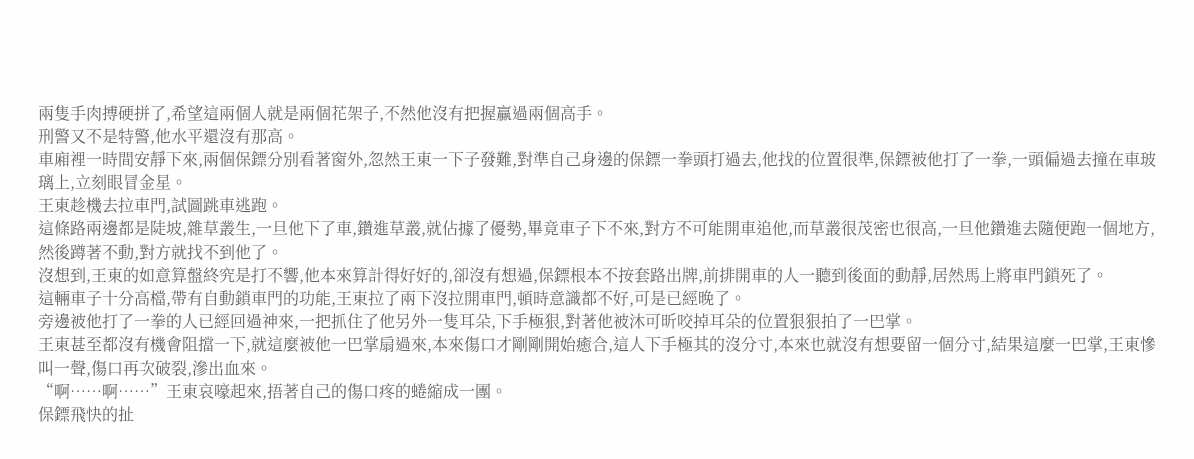兩隻手肉搏硬拼了,希望這兩個人就是兩個花架子,不然他沒有把握贏過兩個高手。
刑警又不是特警,他水平還沒有那高。
車廂裡一時間安靜下來,兩個保鏢分別看著窗外,忽然王東一下子發難,對準自己身邊的保鏢一拳頭打過去,他找的位置很準,保鏢被他打了一拳,一頭偏過去撞在車玻璃上,立刻眼冒金星。
王東趁機去拉車門,試圖跳車逃跑。
這條路兩邊都是陡坡,雜草叢生,一旦他下了車,鑽進草叢,就佔據了優勢,畢竟車子下不來,對方不可能開車追他,而草叢很茂密也很高,一旦他鑽進去隨便跑一個地方,然後蹲著不動,對方就找不到他了。
沒想到,王東的如意算盤終究是打不響,他本來算計得好好的,卻沒有想過,保鏢根本不按套路出牌,前排開車的人一聽到後面的動靜,居然馬上將車門鎖死了。
這輛車子十分高檔,帶有自動鎖車門的功能,王東拉了兩下沒拉開車門,頓時意識都不好,可是已經晚了。
旁邊被他打了一拳的人已經回過神來,一把抓住了他另外一隻耳朵,下手極狠,對著他被沐可昕咬掉耳朵的位置狠狠拍了一巴掌。
王東甚至都沒有機會阻擋一下,就這麼被他一巴掌扇過來,本來傷口才剛剛開始癒合,這人下手極其的沒分寸,本來也就沒有想要留一個分寸,結果這麼一巴掌,王東慘叫一聲,傷口再次破裂,滲出血來。
“啊……啊……”王東哀嚎起來,捂著自己的傷口疼的蜷縮成一團。
保鏢飛快的扯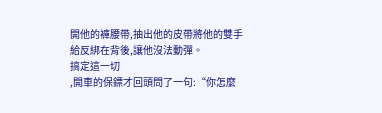開他的褲腰帶,抽出他的皮帶將他的雙手給反綁在背後,讓他沒法動彈。
搞定這一切
,開車的保鏢才回頭問了一句:“你怎麼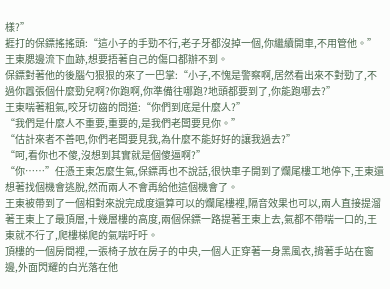樣?”
捱打的保鏢搖搖頭:“這小子的手勁不行,老子牙都沒掉一個,你繼續開車,不用管他。”
王東腮邊流下血跡,想要捂著自己的傷口都辦不到。
保鏢對著他的後腦勺狠狠的來了一巴掌:“小子,不愧是警察啊,居然看出來不對勁了,不過你囂張個什麼勁兒啊?你跑啊,你準備往哪跑?地頭都要到了,你能跑哪去?”
王東喘著粗氣,咬牙切齒的問道:“你們到底是什麼人?”
“我們是什麼人不重要,重要的,是我們老闆要見你。”
“估計來者不善吧,你們老闆要見我,為什麼不能好好的讓我過去?”
“呵,看你也不傻,沒想到其實就是個傻逼啊?”
“你……”任憑王東怎麼生氣,保鏢再也不說話,很快車子開到了爛尾樓工地停下,王東還想著找個機會逃脫,然而兩人不會再給他這個機會了。
王東被帶到了一個相對來說完成度還算可以的爛尾樓裡,隔音效果也可以,兩人直接提溜著王東上了最頂層,十幾層樓的高度,兩個保鏢一路提著王東上去,氣都不帶喘一口的,王東就不行了,爬樓梯爬的氣喘吁吁。
頂樓的一個房間裡,一張椅子放在房子的中央,一個人正穿著一身黑風衣,揹著手站在窗邊,外面閃耀的白光落在他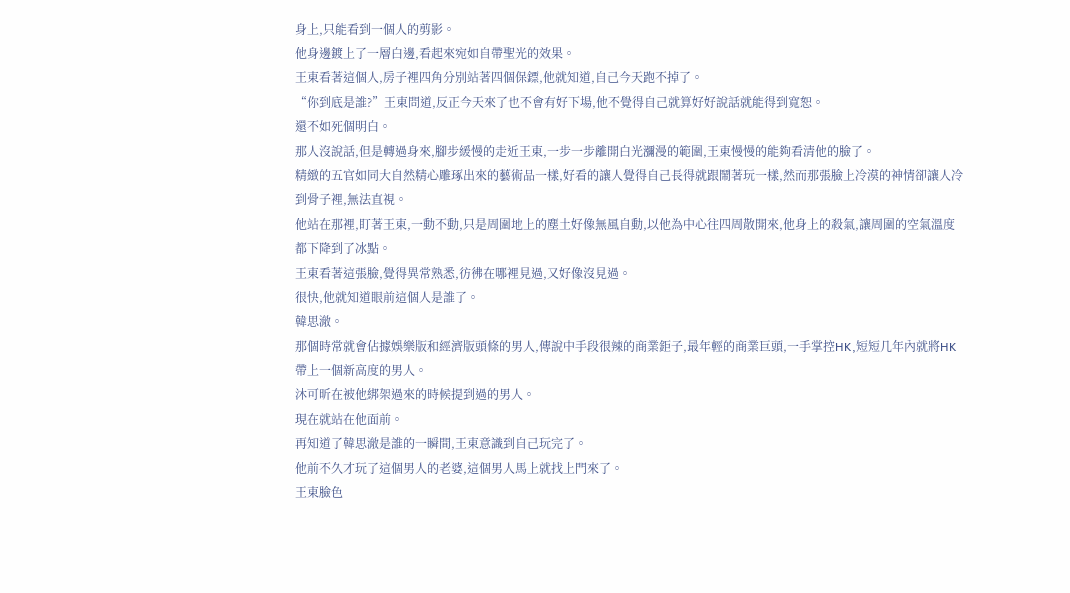身上,只能看到一個人的剪影。
他身邊鍍上了一層白邊,看起來宛如自帶聖光的效果。
王東看著這個人,房子裡四角分別站著四個保鏢,他就知道,自己今天跑不掉了。
“你到底是誰?”王東問道,反正今天來了也不會有好下場,他不覺得自己就算好好說話就能得到寬恕。
還不如死個明白。
那人沒說話,但是轉過身來,腳步緩慢的走近王東,一步一步離開白光瀰漫的範圍,王東慢慢的能夠看清他的臉了。
精緻的五官如同大自然精心雕琢出來的藝術品一樣,好看的讓人覺得自己長得就跟鬧著玩一樣,然而那張臉上冷漠的神情卻讓人冷到骨子裡,無法直視。
他站在那裡,盯著王東,一動不動,只是周圍地上的塵土好像無風自動,以他為中心往四周散開來,他身上的殺氣,讓周圍的空氣溫度都下降到了冰點。
王東看著這張臉,覺得異常熟悉,彷彿在哪裡見過,又好像沒見過。
很快,他就知道眼前這個人是誰了。
韓思澈。
那個時常就會佔據娛樂版和經濟版頭條的男人,傳說中手段很辣的商業鉅子,最年輕的商業巨頭,一手掌控HK,短短几年內就將HK帶上一個新高度的男人。
沐可昕在被他綁架過來的時候提到過的男人。
現在就站在他面前。
再知道了韓思澈是誰的一瞬間,王東意識到自己玩完了。
他前不久才玩了這個男人的老婆,這個男人馬上就找上門來了。
王東臉色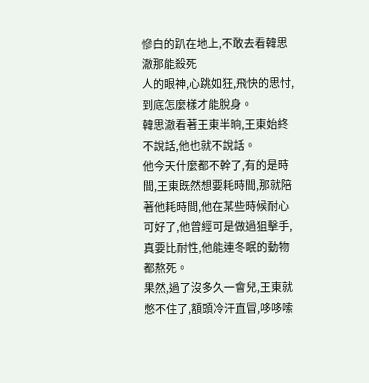慘白的趴在地上,不敢去看韓思澈那能殺死
人的眼神,心跳如狂,飛快的思忖,到底怎麼樣才能脫身。
韓思澈看著王東半晌,王東始終不說話,他也就不說話。
他今天什麼都不幹了,有的是時間,王東既然想要耗時間,那就陪著他耗時間,他在某些時候耐心可好了,他曾經可是做過狙擊手,真要比耐性,他能連冬眠的動物都熬死。
果然,過了沒多久一會兒,王東就憋不住了,額頭冷汗直冒,哆哆嗦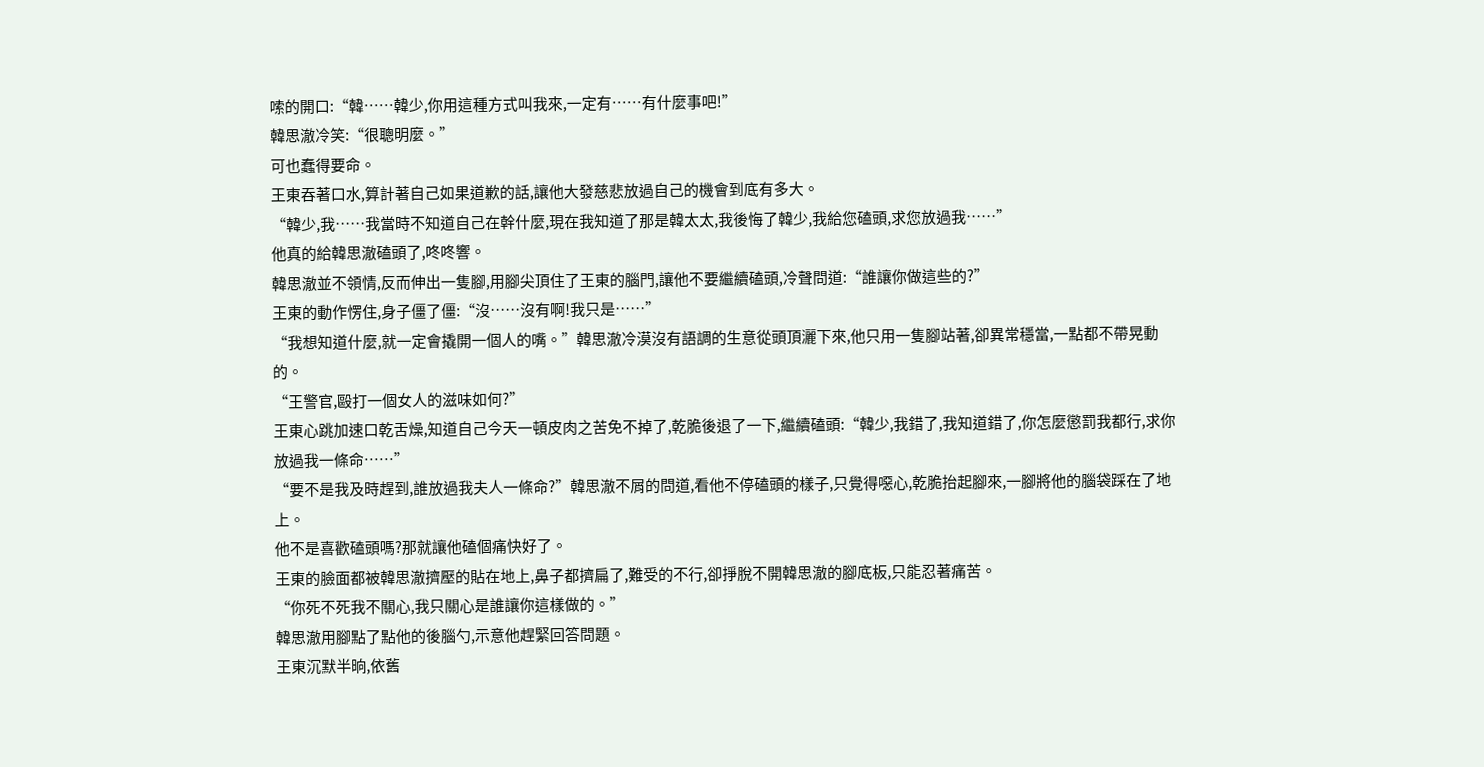嗦的開口:“韓……韓少,你用這種方式叫我來,一定有……有什麼事吧!”
韓思澈冷笑:“很聰明麼。”
可也蠢得要命。
王東吞著口水,算計著自己如果道歉的話,讓他大發慈悲放過自己的機會到底有多大。
“韓少,我……我當時不知道自己在幹什麼,現在我知道了那是韓太太,我後悔了韓少,我給您磕頭,求您放過我……”
他真的給韓思澈磕頭了,咚咚響。
韓思澈並不領情,反而伸出一隻腳,用腳尖頂住了王東的腦門,讓他不要繼續磕頭,冷聲問道:“誰讓你做這些的?”
王東的動作愣住,身子僵了僵:“沒……沒有啊!我只是……”
“我想知道什麼,就一定會撬開一個人的嘴。”韓思澈冷漠沒有語調的生意從頭頂灑下來,他只用一隻腳站著,卻異常穩當,一點都不帶晃動的。
“王警官,毆打一個女人的滋味如何?”
王東心跳加速口乾舌燥,知道自己今天一頓皮肉之苦免不掉了,乾脆後退了一下,繼續磕頭:“韓少,我錯了,我知道錯了,你怎麼懲罰我都行,求你放過我一條命……”
“要不是我及時趕到,誰放過我夫人一條命?”韓思澈不屑的問道,看他不停磕頭的樣子,只覺得噁心,乾脆抬起腳來,一腳將他的腦袋踩在了地上。
他不是喜歡磕頭嗎?那就讓他磕個痛快好了。
王東的臉面都被韓思澈擠壓的貼在地上,鼻子都擠扁了,難受的不行,卻掙脫不開韓思澈的腳底板,只能忍著痛苦。
“你死不死我不關心,我只關心是誰讓你這樣做的。”
韓思澈用腳點了點他的後腦勺,示意他趕緊回答問題。
王東沉默半晌,依舊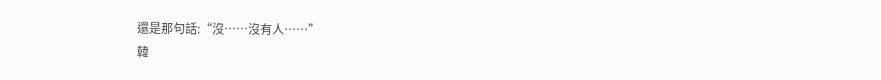還是那句話:“沒……沒有人……”
韓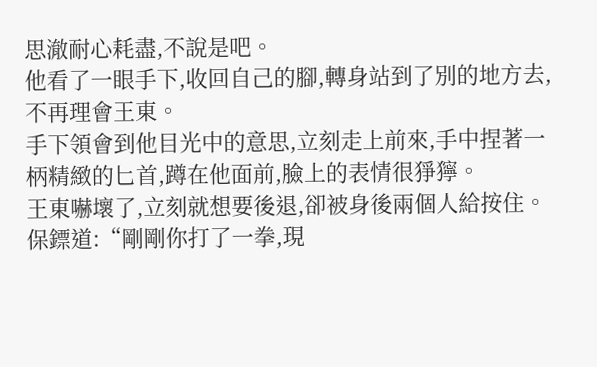思澈耐心耗盡,不說是吧。
他看了一眼手下,收回自己的腳,轉身站到了別的地方去,不再理會王東。
手下領會到他目光中的意思,立刻走上前來,手中捏著一柄精緻的匕首,蹲在他面前,臉上的表情很猙獰。
王東嚇壞了,立刻就想要後退,卻被身後兩個人給按住。
保鏢道:“剛剛你打了一拳,現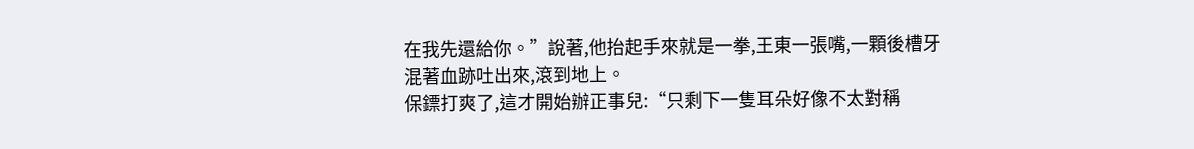在我先還給你。”說著,他抬起手來就是一拳,王東一張嘴,一顆後槽牙混著血跡吐出來,滾到地上。
保鏢打爽了,這才開始辦正事兒:“只剩下一隻耳朵好像不太對稱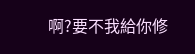啊?要不我給你修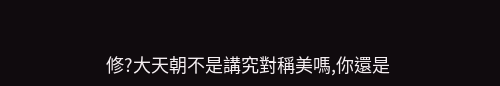修?大天朝不是講究對稱美嗎,你還是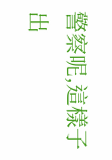警察呢,這樣子出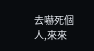去嚇死個人,來來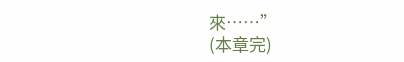來……”
(本章完)